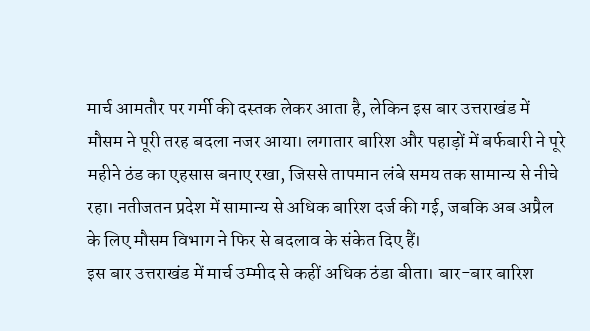मार्च आमतौर पर गर्मी की दस्तक लेकर आता है, लेकिन इस बार उत्तराखंड में मौसम ने पूरी तरह बदला नजर आया। लगातार बारिश और पहाड़ों में बर्फबारी ने पूरे महीने ठंड का एहसास बनाए रखा, जिससे तापमान लंबे समय तक सामान्य से नीचे रहा। नतीजतन प्रदेश में सामान्य से अधिक बारिश दर्ज की गई, जबकि अब अप्रैल के लिए मौसम विभाग ने फिर से बदलाव के संकेत दिए हैं।
इस बार उत्तराखंड में मार्च उम्मीद से कहीं अधिक ठंडा बीता। बार-बार बारिश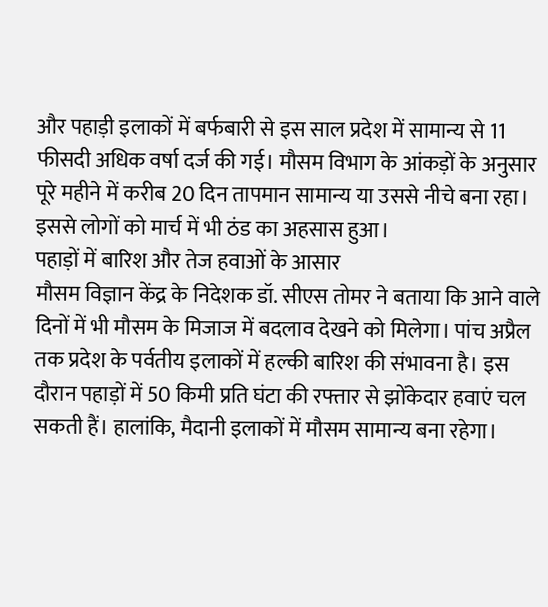और पहाड़ी इलाकों में बर्फबारी से इस साल प्रदेश में सामान्य से 11 फीसदी अधिक वर्षा दर्ज की गई। मौसम विभाग के आंकड़ों के अनुसार पूरे महीने में करीब 20 दिन तापमान सामान्य या उससे नीचे बना रहा। इससे लोगों को मार्च में भी ठंड का अहसास हुआ।
पहाड़ों में बारिश और तेज हवाओं के आसार
मौसम विज्ञान केंद्र के निदेशक डॉ. सीएस तोमर ने बताया कि आने वाले दिनों में भी मौसम के मिजाज में बदलाव देखने को मिलेगा। पांच अप्रैल तक प्रदेश के पर्वतीय इलाकों में हल्की बारिश की संभावना है। इस दौरान पहाड़ों में 50 किमी प्रति घंटा की रफ्तार से झोंकेदार हवाएं चल सकती हैं। हालांकि, मैदानी इलाकों में मौसम सामान्य बना रहेगा।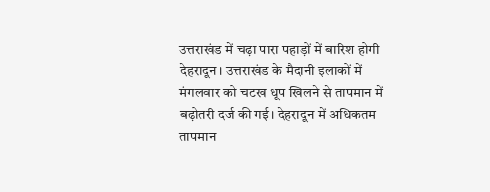उत्तराखंड में चढ़ा पारा पहाड़ों में बारिश होगी
देहरादून। उत्तराखंड के मैदानी इलाकों में मंगलवार को चटख धूप खिलने से तापमान में बढ़ोतरी दर्ज की गई। देहरादून में अधिकतम तापमान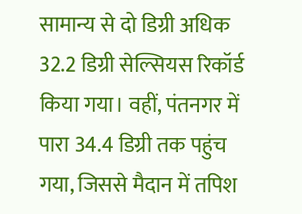सामान्य से दो डिग्री अधिक 32.2 डिग्री सेल्सियस रिकॉर्ड किया गया। वहीं, पंतनगर में पारा 34.4 डिग्री तक पहुंच गया, जिससे मैदान में तपिश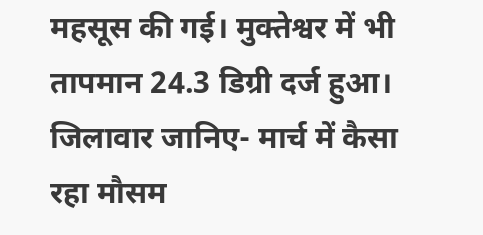महसूस की गई। मुक्तेश्वर में भी तापमान 24.3 डिग्री दर्ज हुआ।
जिलावार जानिए- मार्च में कैसा रहा मौसम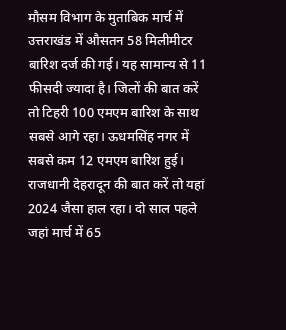मौसम विभाग के मुताबिक मार्च में उत्तराखंड में औसतन 58 मिलीमीटर बारिश दर्ज की गई। यह सामान्य से 11 फीसदी ज्यादा है। जिलों की बात करें तो टिहरी 100 एमएम बारिश के साथ सबसे आगे रहा। ऊधमसिंह नगर में सबसे कम 12 एमएम बारिश हुई। राजधानी देहरादून की बात करें तो यहां 2024 जैसा हाल रहा। दो साल पहले जहां मार्च में 65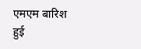एमएम बारिश हुई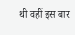थी वहीं इस बार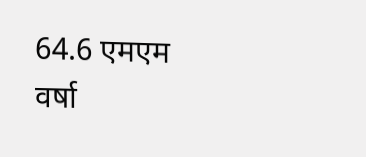64.6 एमएम वर्षा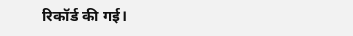रिकॉर्ड की गई।